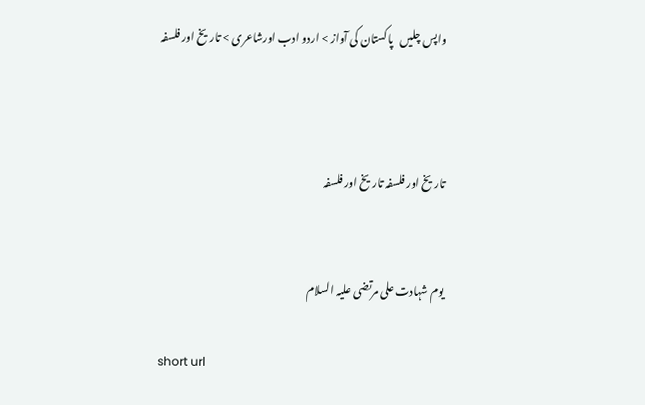واپس چلیں   پاکستان کی آواز > اردو ادب اورشاعری > تاریخ اور فلسفہ



تاریخ اور فلسفہ تاریخ اور فلسفہ


یوم شہادت علی مرتضی علیہ السلام

short url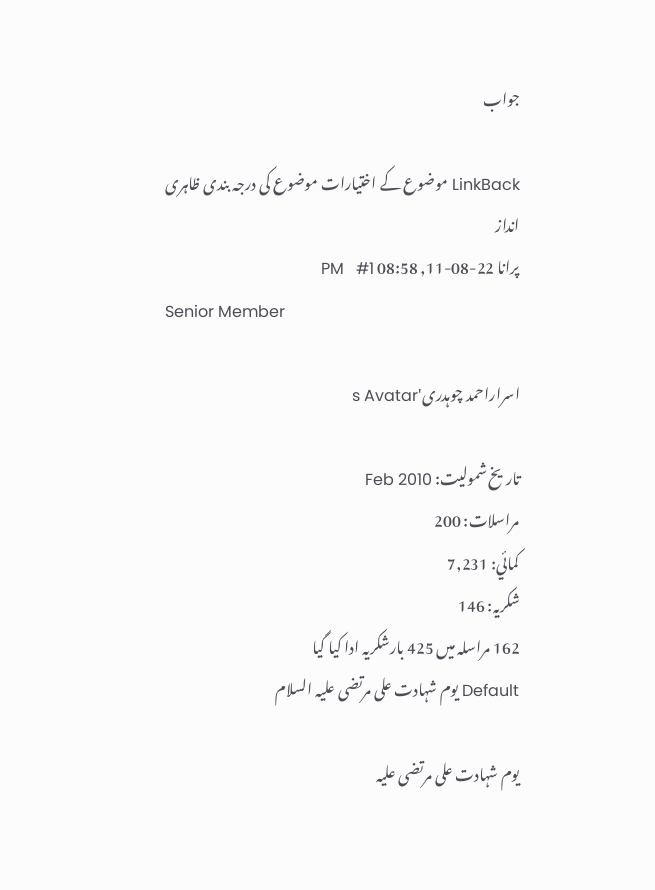جواب

LinkBack موضوع کے اختیارات موضوع کی درجہ بندی ظاہری انداز
پرانا 22-08-11, 08:58 PM   #1
Senior Member

اسراراحمد چوہدری's Avatar

تاریخ شمولیت: Feb 2010
مراسلات: 200
کمائي: 7,231
شکریہ: 146
162 مراسلہ میں 425 بارشکریہ ادا کیا گیا
Default یوم شہادت علی مرتضی علیہ السلام

یوم شہادت علی مرتضی علیہ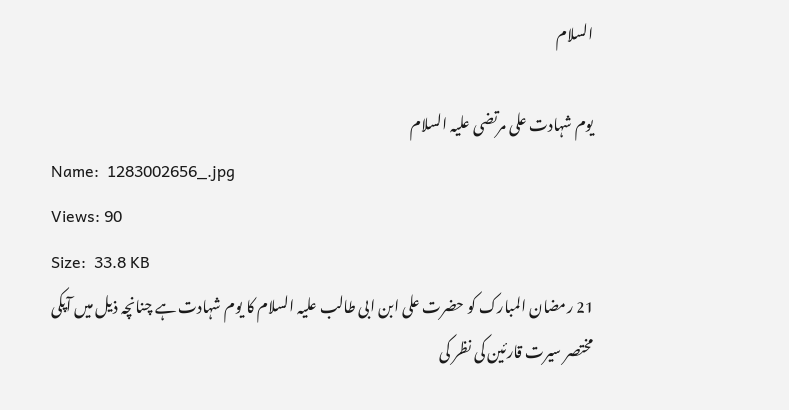السلام

یوم شہادت علی مرتضی علیہ السلام
Name:  1283002656_.jpg
Views: 90
Size:  33.8 KB
21 رمضان المبارک کو حضرت علی ابن ابی طالب علیہ السلام کا یوم شہادت ہے چنانچہ ذیل میں آپکی مختصر سیرت قارئین کی نظر کی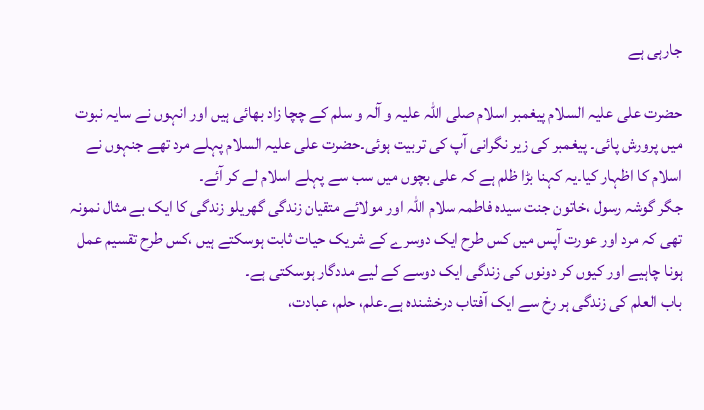جارہی ہے

حضرت علی علیہ السلام پیغمبر اسلام صلی اللہ علیہ و آلہ و سلم کے چچا زاد بھائی ہیں اور انہوں نے سایہ نبوت میں پرورش پائی۔ پیغمبر کی زیر نگرانی آپ کی تربیت ہوئی۔حضرت علی علیہ السلام پہلے مرد تھے جنہوں نے اسلام کا اظہار کیا۔یہ کہنا بڑا ظلم ہے کہ علی بچوں میں سب سے پہلے اسلام لے کر آئے۔
جگر گوشہ رسول ،خاتون جنت سیدہ فاطمہ سلام اللہ اور مولائے متقیان زندگی گھریلو زندگی کا ایک بے مثال نمونہ تھی کہ مرد اور عورت آپس میں کس طرح ایک دوسرے کے شریک حیات ثابت ہوسکتے ہیں ،کس طرح تقسیم عمل ہونا چاہیے اور کیوں کر دونوں کی زندگی ایک دوسے کے لیے مددگار ہوسکتی ہے۔
باب العلم کی زندگی ہر رخ سے ایک آفتاب درخشندہ ہے۔علم، حلم، عبادت،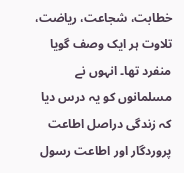خطابت، شجاعت، ریاضت، تلاوت ہر ایک وصف گویا منفرد تھا۔ انہوں نے مسلمانوں کو یہ درس دیا کہ زندگی دراصل اطاعت پروردگار اور اطاعت رسول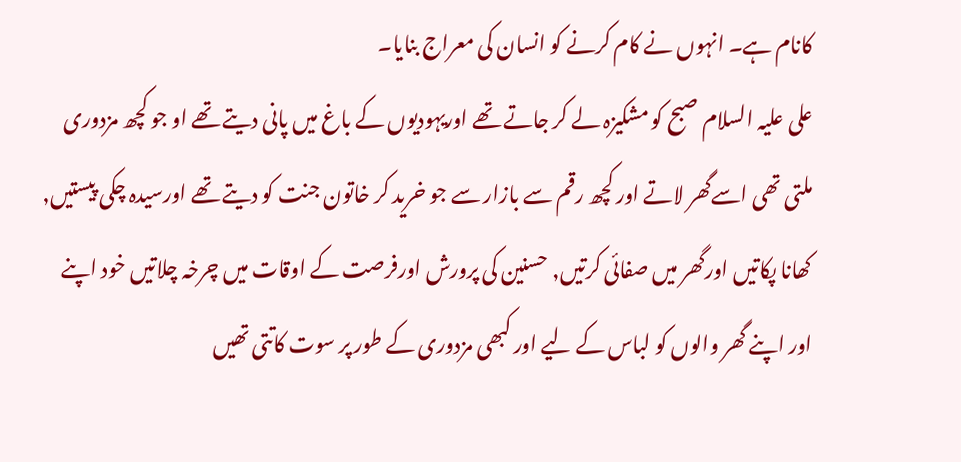کانام ہے۔ انہوں نے کام کرنے کو انسان کی معراج بنایا۔
علی علیہ السلام صبح کو مشکیزہ لے کر جاتے تھے اوریہودیوں کے باغ میں پانی دیتے تھے او جو کچھ مزدوری ملتی تھی اسےگھر لاتے اور کچھ رقم سے بازار سے جو خرید کر خاتون جنت کو دیتے تھے اورسیدہ چکی پیستیں, کھانا پکاتیں اورگھر میں صفائی کرتیں, حسنین کی پرورش اورفرصت کے اوقات میں چرخہ چلاتیں خود اپنے اور اپنے گھر والوں کو لباس کے لیے اور کبھی مزدوری کے طور پر سوت کاتتی تھیں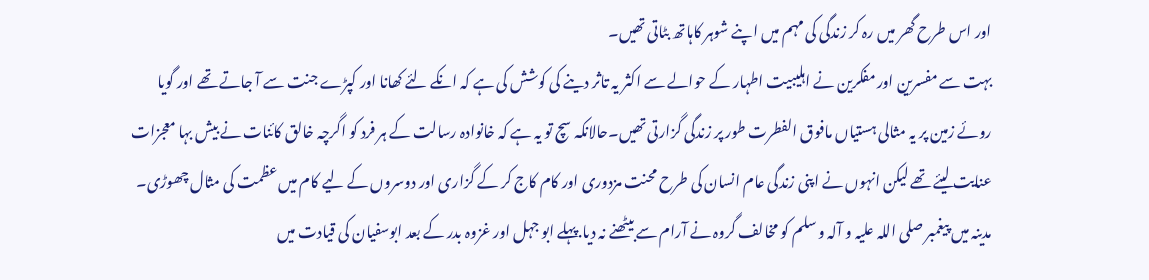اور اس طرح گھر میں رہ کر زندگی کی مہم میں اپنے شوہر کاہاتھ بٹاتی تھیں۔
بہت سے مفسرین اور مفکرین نے اہلیبیت اطہار کے حوالے سے اکثر یہ تاثر دینے کی کوشش کی ہے کہ انکے لئے کھانا اور کپڑے جنت سے آ جاتے تھے اور گویا روئے زمین پر یہ مثالی ہستیاں مافوق الفطرت طور پر زندگی گزارتی تھیں۔حالانکہ سچ تو یہ ہے کہ خانوادہ رسالت کے ہر فرد کو اگرچہ خالق کائنات نے بیش بہا معجزات عنایت لیئے تھے لیکن انہوں نے اپنی زندگی عام انسان کی طرح محنت مزدوری اور کام کاج کر کے گزاری اور دوسروں کے لیے کام میں عظمت کی مثال چھوڑی۔
مدینہ میں پیغمبر صلی اللہ علیہ و آلہ و سلم کو مخالف گروہ نے آرام سے بیٹھنے نہ دیا.پہلے ابو جہل اور غزوہ بدر کے بعد ابوسفیان کی قیادت میں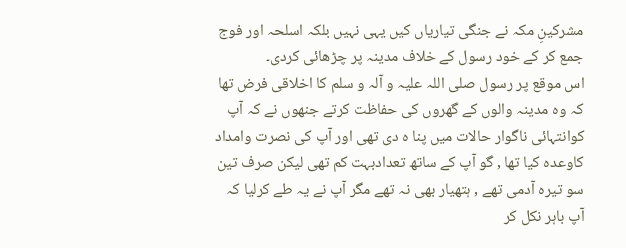مشرکینِ مکہ نے جنگی تیاریاں کیں یہی نہیں بلکہ اسلحہ اور فوج جمع کر کے خود رسول کے خلاف مدینہ پر چڑھائی کردی۔
اس موقع پر رسول صلی اللہ علیہ و آلہ و سلم کا اخلاقی فرض تھا کہ وہ مدینہ والوں کے گھروں کی حفاظت کرتے جنھوں نے کہ آپ کوانتہائی ناگوار حالات میں پنا ہ دی تھی اور آپ کی نصرت وامداد کاوعدہ کیا تھا , گو آپ کے ساتھ تعدادبہت کم تھی لیکن صرف تین سو تیرہ آدمی تھے , ہتھیار بھی نہ تھے مگر آپ نے یہ طے کرلیا کہ آپ باہر نکل کر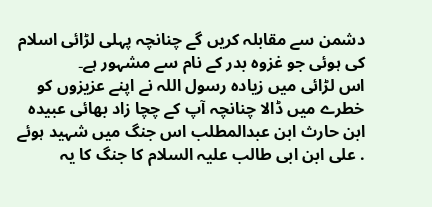دشمن سے مقابلہ کریں گے چنانچہ پہلی لڑائی اسلام کی ہوئی جو غزوہ بدر کے نام سے مشہور ہے۔
اس لڑائی میں زیادہ رسول اللہ نے اپنے عزیزوں کو خطرے میں ڈالا چنانچہ آپ کے چچا زاد بھائی عبیدہ ابن حارث ابن عبدالمطلب اس جنگ میں شہید ہوئے . علی ابن ابی طالب علیہ السلام کا جنگ کا یہ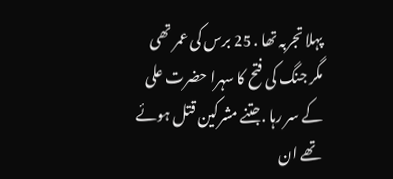پہلا تجربہ تھا . 25 برس کی عمر تھی مگر جنگ کی فتح کا سہرا حضرت علی کے سر رہا .جتنے مشرکین قتل ہوئے تھے ان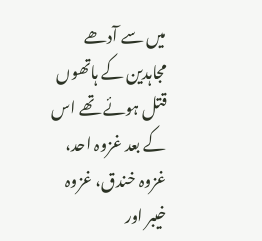میں سے آدھے مجاہدین کے ہاتھوں قتل ہوئے تھے اس کے بعد غزوہ احد، غزوہ خندق، غزوہ خیبر اور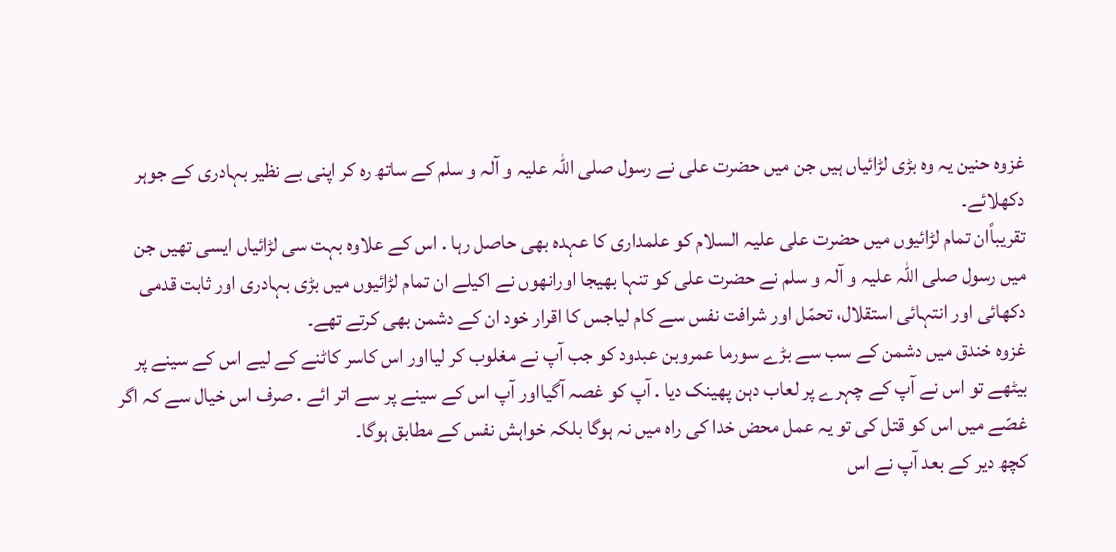غزوہ حنین یہ وہ بڑی لڑائیاں ہیں جن میں حضرت علی نے رسول صلی اللہ علیہ و آلہ و سلم کے ساتھ رہ کر اپنی بے نظیر بہادری کے جوہر دکھلائے۔
تقریباًان تمام لڑائیوں میں حضرت علی علیہ السلام کو علمداری کا عہدہ بھی حاصل رہا . اس کے علاوہ بہت سی لڑائیاں ایسی تھیں جن میں رسول صلی اللہ علیہ و آلہ و سلم نے حضرت علی کو تنہا بھیجا اورانھوں نے اکیلے ان تمام لڑائیوں میں بڑی بہادری اور ثابت قدمی دکھائی اور انتہائی استقلال، تحمّل اور شرافت نفس سے کام لیاجس کا اقرار خود ان کے دشمن بھی کرتے تھے۔
غزوہ خندق میں دشمن کے سب سے بڑے سورما عمروبن عبدود کو جب آپ نے مغلوب کر لیااور اس کاسر کاٹنے کے لیے اس کے سینے پر بیٹھے تو اس نے آپ کے چہرے پر لعاب دہن پھینک دیا . آپ کو غصہ آگیااور آپ اس کے سینے پر سے اتر ائے . صرف اس خیال سے کہ اگر غصّے میں اس کو قتل کی تو یہ عمل محض خدا کی راہ میں نہ ہوگا بلکہ خواہش نفس کے مطابق ہوگا۔
کچھ دیر کے بعد آپ نے اس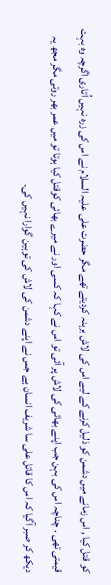کو قتل کیا , اس زمانے میں دشمن کو ذلیل کرنے کے لیے اس کی لاش برہنہ کردیتے تھے مگر حضرت علی علیہ السلام نے اس کی زرہ نہیں اُتاری اگرچہ وہ بہت قیمتی تھی . چناچہ اس کی بہن جب اپنے بھائی کی لاش پر آئی تو اس نے کہا کہ کسی اور نے میرے بھائی کوقتل کیا ہوتا تو میں عمر بھر روتی مگر مجھ یہ دیکھ کر صبر آگیا کہ اس کا قاتل علی سا شریف انسان ہے جس نے اپنے دشمن کی لاش کی توہین گوارا نہیں کی۔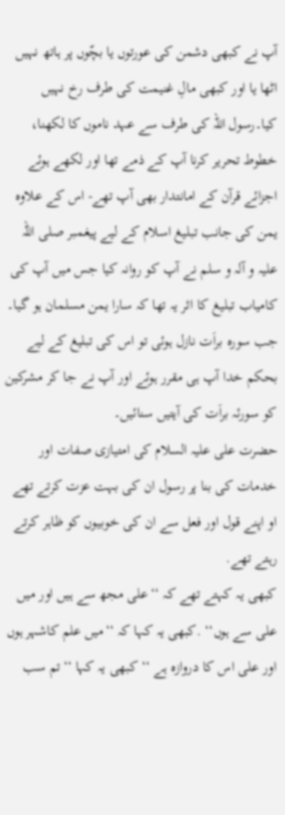آپ نے کبھی دشمن کی عورتوں یا بچّوں پر ہاتھ نہیں اٹھا یا اور کبھی مالِ غنیمت کی طرف رخ نہیں کیا۔رسول اللہ کی طرف سے عہد ناموں کا لکھنا، خطوط تحریر کرنا آپ کے ذمے تھا اور لکھے ہوئے اجزائے قرآن کے امانتدار بھی آپ تھے- اس کے علاوہ یمن کی جانب تبلیغ اسلام کے ليے پیغمبر صلی اللہ علیہ و آلہ و سلم نے آپ کو روانہ کیا جس میں آپ کی کامیاب تبلیغ کا اثر یہ تھا کہ سارا یمن مسلمان ہو گیا۔
جب سورہ براَت نازل ہوئی تو اس کی تبلیغ کے ليے بحکم خدا آپ ہی مقرر ہوئے اور آپ نے جا کر مشرکین کو سورئہ براَت کی آیتیں سنائیں۔
حضرت علی علیہ السلام کی امتیازی صفات اور خدمات کی بنا پر رسول ان کی بہت عزت کرتے تھے او اپنے قول اور فعل سے ان کی خوبیوں کو ظاہر کرتے رہتے تھے.
کبھی یہ کہتے تھے کہ ‘‘علی مجھ سے ہیں اور میں علی سے ہوں‘‘ .کبھی یہ کہا کہ ‘‘میں علم کاشہر ہوں اور علی اس کا دروازہ ہے ‘‘ کبھی یہ کہا ‘‘تم سب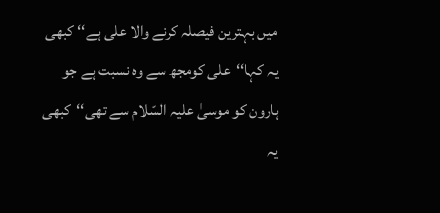میں بہترین فیصلہ کرنے والا علی ہے‘‘ کبھی یہ کہا‘‘علی کومجھ سے وہ نسبت ہے جو ہارون کو موسیٰ علیہ السّلام سے تھی‘‘کبھی یہ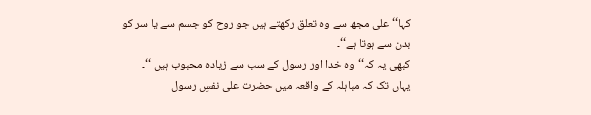کہا‘‘علی مجھ سے وہ تعلق رکھتے ہیں جو روح کو جسم سے یا سر کو بدن سے ہوتا ہے‘‘۔
کبھی یہ کہ‘‘وہ خدا اور رسول کے سب سے زیادہ محبوب ہیں ‘‘۔
یہاں تک کہ مباہلہ کے واقعہ میں حضرت علی نفسِ رسول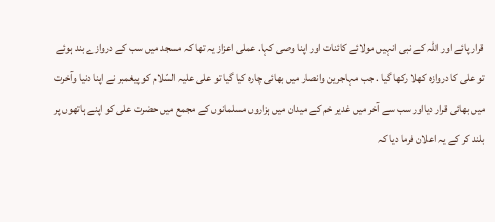قرار پائے اور اللہ کے نبی انہیں مولائے کائنات اور اپنا وصی کہا. عملی اعزاز یہ تھا کہ مسجد میں سب کے دروازے بند ہوئے تو علی کا دروازہ کھلا رکھا گیا . جب مہاجرین وانصار میں بھائی چارہ کیا گیا تو علی علیہ السّلام کو پیغمبر نے اپنا دنیا وآخرت میں بھائی قرار دیااور سب سے آخر میں غدیر خم کے میدان میں ہزاروں مسلمانوں کے مجمع میں حضرت علی کو اپنے ہاتھوں پر بلند کر کے یہ اعلان فرما دیا کہ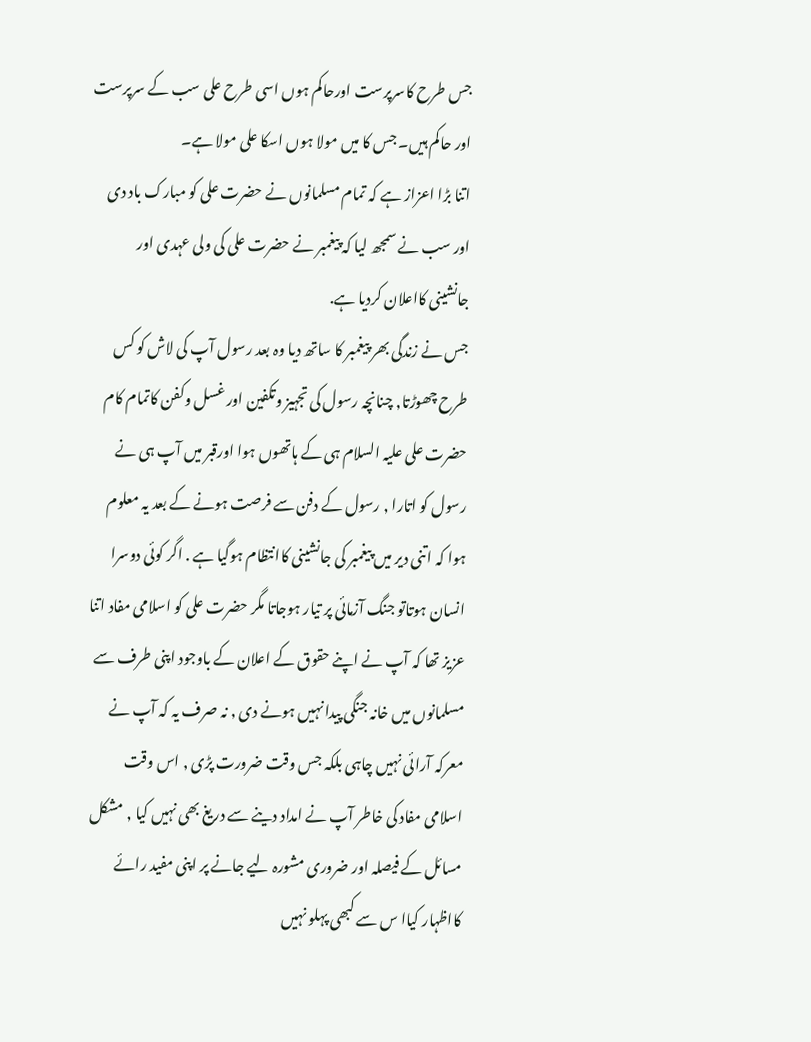جس طرح کاسرپرست اورحاکم ہوں اسی طرح علی سب کے سرپرست اور حاکم ہیں۔ جس کا میں مولا ہوں اسکا علی مولا ہے۔
اتنا بڑا اعزاز ہے کہ تمام مسلمانوں نے حضرت علی کو مبارک باد دی اور سب نے سمجھ لیا کہ پیغمبر نے حضرت علی کی ولی عہدی اور جانشینی کااعلان کردیا ہے.
جس نے زندگی بھر پیغمبر کا ساتھ دیا وہ بعد رسول آپ کی لاش کو کس طرح چھوڑتا, چنانچہ رسول کی تجہیز وتکفین اور غسل وکفن کاتمام کام حضرت علی علیہ السلام ہی کے ہاتھوں ہوا اورقبر میں آپ ہی نے رسول کو اتارا , رسول کے دفن سے فرصت ہونے کے بعد یہ معلوم ہوا کہ اتنی دیر میں پیغمبر کی جانشینی کاانتظام ہوگیا ہے . اگر کوئی دوسرا انسان ہوتاتو جنگ آزمائی پر تیار ہوجاتا مگر حضرت علی کو اسلامی مفاد اتنا عزیز تھا کہ آپ نے اپنے حقوق کے اعلان کے باوجود اپنی طرف سے مسلمانوں میں خانہ جنگی پیدا نہیں ہونے دی , نہ صرف یہ کہ آپ نے معرکہ آرائی نہیں چاہی بلکہ جس وقت ضرورت پڑی , اس وقت اسلامی مفاد کی خاطر آپ نے امداد دینے سے دریغ بھی نہیں کیا , مشکل مسائل کے فیصلہ اور ضروری مشورہ ليے جانے پر اپنی مفید رائے کااظہار کیاا س سے کبھی پہلو نہیں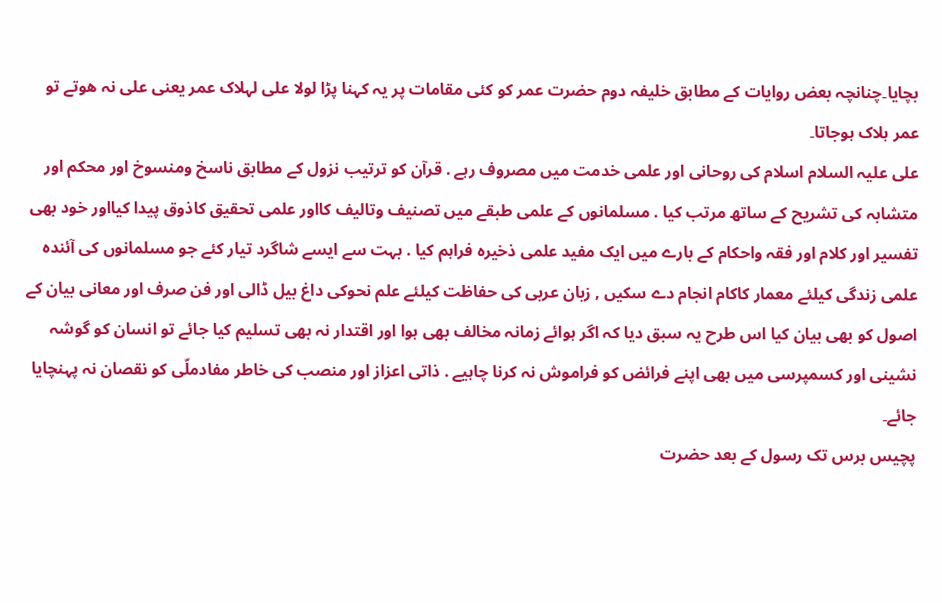بچایا۔چنانچہ بعض روایات کے مطابق خلیفہ دوم حضرت عمر کو کئی مقامات پر یہ کہنا پڑا لولا علی لہلاک عمر یعنی علی نہ هوتے تو عمر ہلاک ہوجاتا۔
علی علیہ السلام اسلام کی روحانی اور علمی خدمت میں مصروف رہے . قرآن کو ترتیب نزول کے مطابق ناسخ ومنسوخ اور محکم اور متشابہ کی تشریح کے ساتھ مرتب کیا . مسلمانوں کے علمی طبقے میں تصنیف وتالیف کااور علمی تحقیق کاذوق پیدا کیااور خود بھی تفسیر اور کلام اور فقہ واحکام کے بارے میں ایک مفید علمی ذخیرہ فراہم کیا . بہت سے ایسے شاگرد تیار کئے جو مسلمانوں کی آئندہ علمی زندگی کیلئے معمار کاکام انجام دے سکیں , زبان عربی کی حفاظت کیلئے علم نحوکی داغ بیل ڈالی اور فن صرف اور معانی بیان کے اصول کو بھی بیان کیا اس طرح یہ سبق دیا کہ اگر ہوائے زمانہ مخالف بھی ہوا اور اقتدار نہ بھی تسلیم کیا جائے تو انسان کو گوشہ نشینی اور کسمپرسی میں بھی اپنے فرائض کو فراموش نہ کرنا چاہیے . ذاتی اعزاز اور منصب کی خاطر مفادملّی کو نقصان نہ پہنچایا جائے۔
پچیس برس تک رسول کے بعد حضرت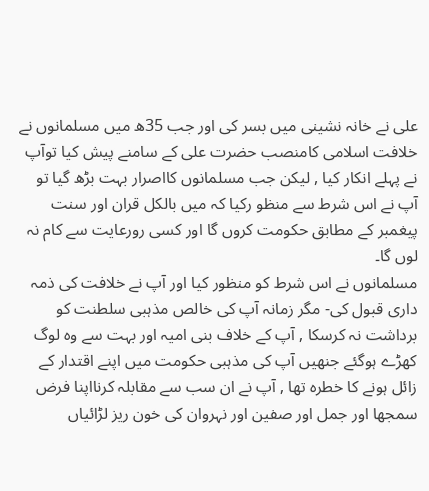علی نے خانہ نشینی میں بسر کی اور جب 35ھ میں مسلمانوں نے خلافت اسلامی کامنصب حضرت علی کے سامنے پیش کیا توآپ نے پہلے انکار کیا , لیکن جب مسلمانوں کااصرار بہت بڑھ گیا تو آپ نے اس شرط سے منظو رکیا کہ میں بالکل قران اور سنت پیغمبر کے مطابق حکومت کروں گا اور کسی رورعایت سے کام نہ لوں گا۔
مسلمانوں نے اس شرط کو منظور کیا اور آپ نے خلافت کی ذمہ داری قبول کی- مگر زمانہ آپ کی خالص مذہبی سلطنت کو برداشت نہ کرسکا , آپ کے خلاف بنی امیہ اور بہت سے وہ لوگ کھڑے ہوگئے جنھیں آپ کی مذہبی حکومت میں اپنے اقتدار کے زائل ہونے کا خطرہ تھا , آپ نے ان سب سے مقابلہ کرنااپنا فرض سمجھا اور جمل اور صفین اور نہروان کی خون ریز لڑائیاں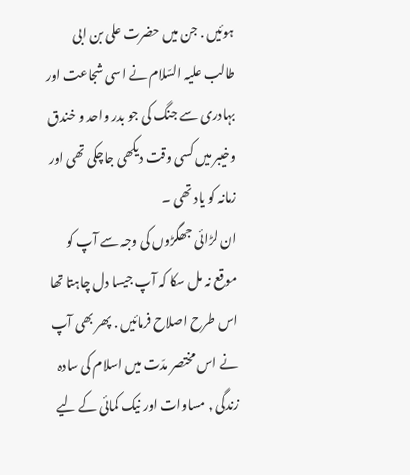ہوئیں . جن میں حضرت علی بن ابی طالب علیہ السّلام نے اسی شجاعت اور بہادری سے جنگ کی جو بدر واحد و خندق وخیبر میں کسی وقت دیکھی جاچکی تھی اور زمانہ کو یاد تھی ۔
ان لڑائی جھگڑوں کی وجہ سے آپ کو موقع نہ مل سکا کہ آپ جیسا دل چاہتا تھا اس طرح اصلاح فرمائیں . پھر بھی آپ نے اس مختصر مدّت میں اسلام کی سادہ زندگی , مساوات اور نیک کمائی کے لیے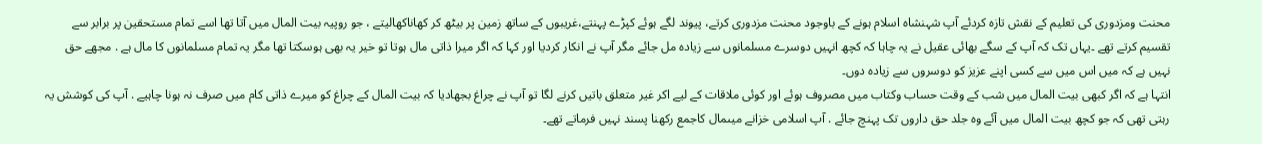محنت ومزدوری کی تعلیم کے نقش تازہ کردئے آپ شہنشاہ اسلام ہونے کے باوجود محنت مزدوری کرتے، پیوند لگے ہوئے کپڑے پہنتے،غریبوں کے ساتھ زمین پر بیٹھ کر کھاناکھالیتے ، جو روپیہ بیت المال میں آتا تھا اسے تمام مستحقین پر برابر سے تقسیم کرتے تھے ۔یہاں تک کہ آپ کے سگے بھائی عقیل نے یہ چاہا کہ کچھ انہیں دوسرے مسلمانوں سے زیادہ مل جائے مگر آپ نے انکار کردیا اور کہا کہ اگر میرا ذاتی مال ہوتا تو خیر یہ بھی ہوسکتا تھا مگر یہ تمام مسلمانوں کا مال ہے . مجھے حق نہیں ہے کہ میں اس میں سے کسی اپنے عزیز کو دوسروں سے زیادہ دوں۔
انتہا ہے کہ اگر کبھی بیت المال میں شب کے وقت حساب وکتاب میں مصروف ہوئے اور کوئی ملاقات کے لیے اکر غیر متعلق باتیں کرنے لگا تو آپ نے چراغ بجھادیا کہ بیت المال کے چراغ کو میرے ذاتی کام میں صرف نہ ہونا چاہیے . آپ کی کوشش یہ رہتی تھی کہ جو کچھ بیت المال میں آئے وہ جلد حق داروں تک پہنچ جائے . آپ اسلامی خزانے میںمال کاجمع رکھنا پسند نہیں فرماتے تھے۔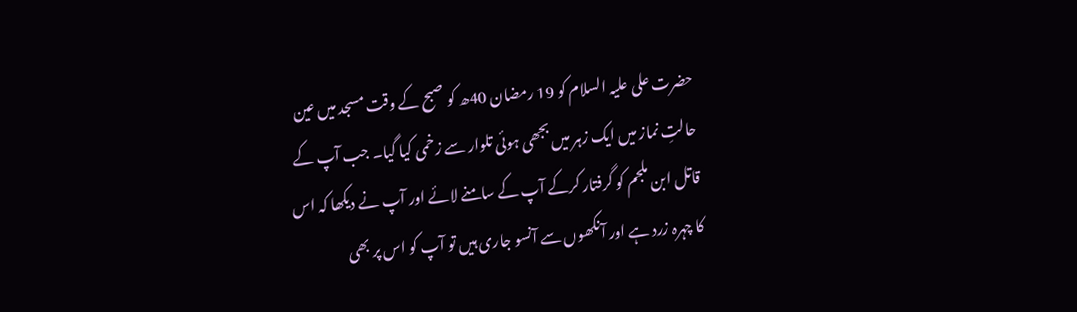حضرت علی علیہ السلام کو 19 رمضان 40ھ کو صبح کے وقت مسجد میں عین حالتِ نماز میں ایک زہر میں بجھی ہوئی تلوار سے زخمی کیا گیا۔ جب آپ کے قاتل ابن ملجم کو گرفتار کرکے آپ کے سامنے لائے اور آپ نے دیکھا کہ اس کا چہرہ زرد ہے اور آنکھوں سے آنسو جاری ہیں تو آپ کو اس پر بھی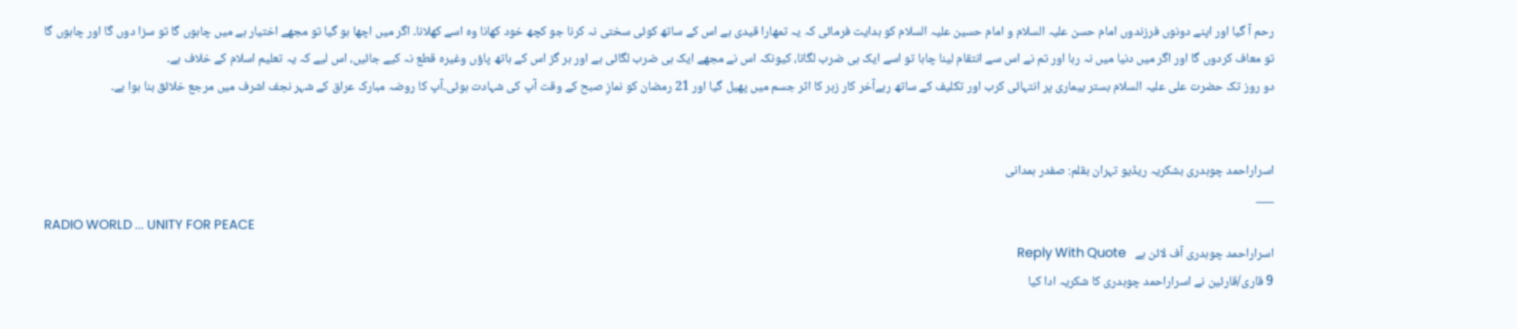رحم آ گیا اور اپنے دونوں فرزندوں امام حسن علیہ السلام و امام حسین علیہ السلام کو ہدایت فرمائی کہ یہ تمھارا قیدی ہے اس کے ساتھ کوئی سختی نہ کرنا جو کچھ خود کھانا وہ اسے کھلانا۔ اگر میں اچھا ہو گیا تو مجھے اختیار ہے میں چاہوں گا تو سزا دوں گا اور چاہوں گا تو معاف کردوں گا اور اگر میں دنیا میں نہ رہا اور تم نے اس سے انتقام لینا چاہا تو اسے ایک ہی ضرب لگانا، کیونکہ اس نے مجھے ایک ہی ضرب لگائی ہے اور ہر گز اس کے ہاتھ پاؤں وغیرہ قطع نہ کیے جائیں، اس لیے کہ یہ تعلیم اسلام کے خلاف ہے۔
دو روز تک حضرت علی علیہ السلام بستر بیماری پر انتہائی کرب اور تکلیف کے ساتھ رہےآخر کار زہر کا اثر جسم میں پھیل گیا اور 21 رمضان کو نمازِ صبح کے وقت آپ کی شہادت ہوئی۔آپ کا روضہ مبارک عراق کے شہر نجف اشرف میں مرجع خلائق بنا ہوا ہے۔


اسراراحمد چوہدری بشکریہ ریڈیو تہران بقلم: صفدر ہمدانی
___
RADIO WORLD ... UNITY FOR PEACE
اسراراحمد چوہدری آف لائن ہے   Reply With Quote
9 قاری/قارئین نے اسراراحمد چوہدری کا شکریہ ادا کیا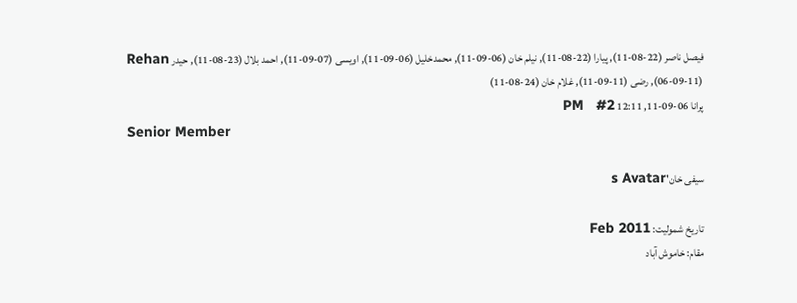فیصل ناصر (22-08-11), پیارا (22-08-11), نیلم خان (06-09-11), محمدخلیل (06-09-11), اویسی (07-09-11), احمد بلال (23-08-11), حیدر Rehan (06-09-11), رضی (11-09-11), غلام خان (24-08-11)
پرانا 06-09-11, 12:11 PM   #2
Senior Member

سیفی خان's Avatar

تاریخ شمولیت: Feb 2011
مقام: خاموش آباد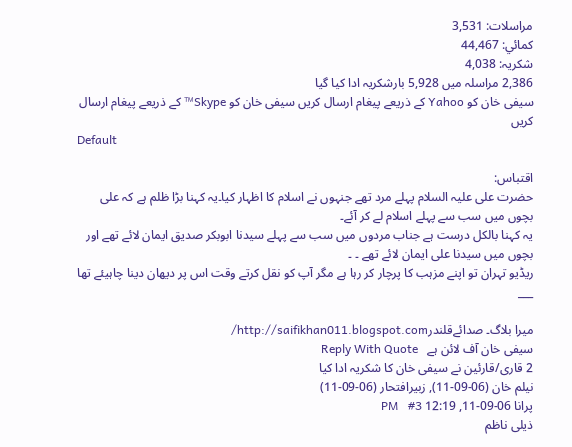مراسلات: 3,531
کمائي: 44,467
شکریہ: 4,038
2,386 مراسلہ میں 5,928 بارشکریہ ادا کیا گیا
سیفی خان کو Yahoo کے ذریعے پیغام ارسال کریں سیفی خان کو Skype™ کے ذریعے پیغام ارسال کریں
Default

اقتباس:
حضرت علی علیہ السلام پہلے مرد تھے جنہوں نے اسلام کا اظہار کیا۔یہ کہنا بڑا ظلم ہے کہ علی بچوں میں سب سے پہلے اسلام لے کر آئے۔
یہ کہنا بالکل درست ہے جناب مردوں میں سب سے پہلے سیدنا ابوبکر صدیق ایمان لائے تھے اور بچوں میں سیدنا علی ایمان لائے تھے ۔ ۔
ریڈیو تہران تو اپنے مزہب کا پرچار کر رہا ہے مگر آپ کو نقل کرتے وقت اس پر دیھان دینا چاہیئے تھا
___

میرا بلاگ۔ صدائےقلندرhttp://saifikhan011.blogspot.com/
سیفی خان آف لائن ہے   Reply With Quote
2 قاری/قارئین نے سیفی خان کا شکریہ ادا کیا
نیلم خان (06-09-11), زبیرافتحار (06-09-11)
پرانا 06-09-11, 12:19 PM   #3
ذیلی ناظم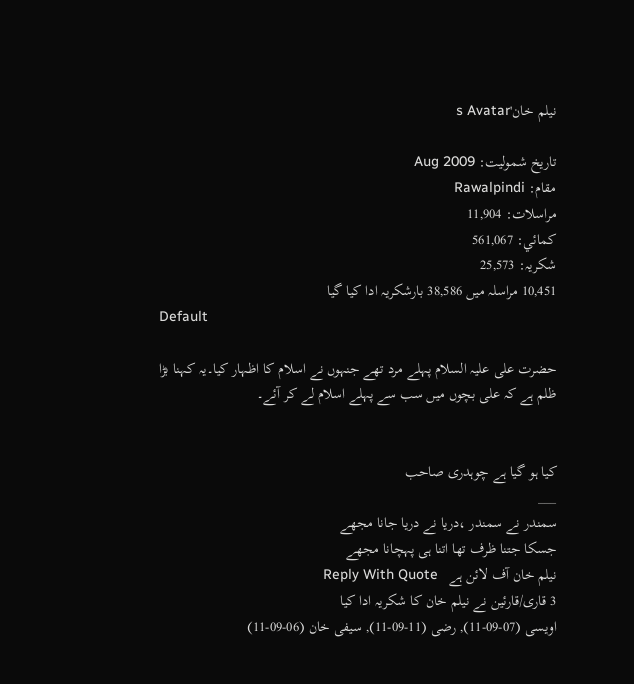نیلم خان's Avatar

تاریخ شمولیت: Aug 2009
مقام: Rawalpindi
مراسلات: 11,904
کمائي: 561,067
شکریہ: 25,573
10,451 مراسلہ میں 38,586 بارشکریہ ادا کیا گیا
Default

حضرت علی علیہ السلام پہلے مرد تھے جنہوں نے اسلام کا اظہار کیا۔یہ کہنا بڑا ظلم ہے کہ علی بچوں میں سب سے پہلے اسلام لے کر آئے۔


کیا ہو گیا ہے چوہدری صاحب
___
سمندر نے سمندر ،دریا نے دریا جانا مجھے
جسکا جتنا ظرف تھا اتنا ہی پہچانا مجھے
نیلم خان آف لائن ہے   Reply With Quote
3 قاری/قارئین نے نیلم خان کا شکریہ ادا کیا
اویسی (07-09-11), رضی (11-09-11), سیفی خان (06-09-11)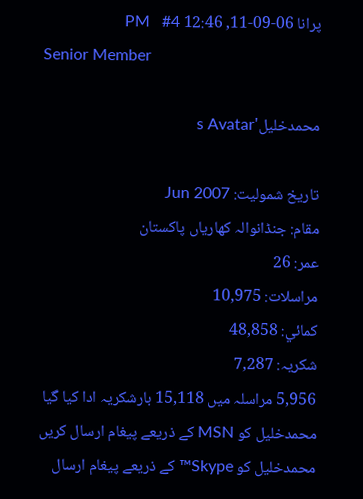پرانا 06-09-11, 12:46 PM   #4
Senior Member

محمدخلیل's Avatar

تاریخ شمولیت: Jun 2007
مقام: جنڈانوالہ کھاریاں پاکستان
عمر: 26
مراسلات: 10,975
کمائي: 48,858
شکریہ: 7,287
5,956 مراسلہ میں 15,118 بارشکریہ ادا کیا گیا
محمدخلیل کو MSN کے ذریعے پیغام ارسال کریں محمدخلیل کو Skype™ کے ذریعے پیغام ارسال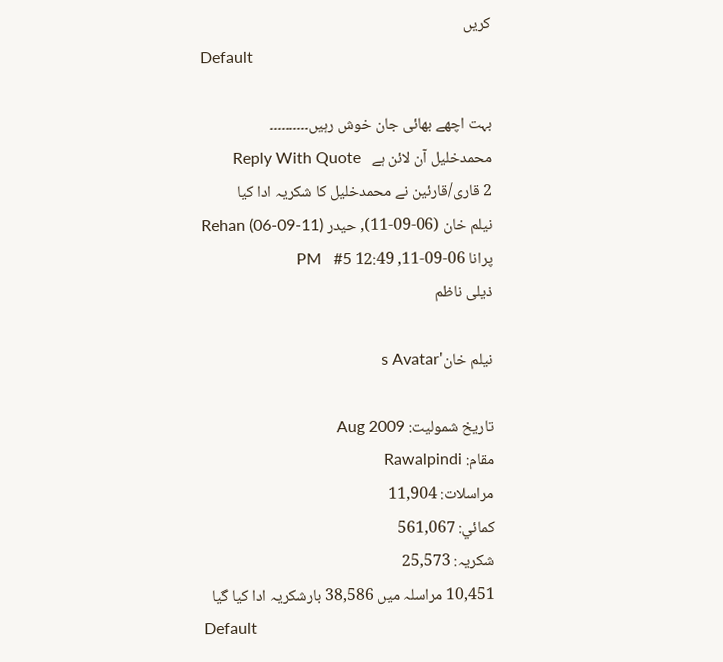کریں
Default

بہت اچھے بھائی جان خوش رہیں۔۔۔۔۔۔۔۔۔۔
محمدخلیل آن لائن ہے   Reply With Quote
2 قاری/قارئین نے محمدخلیل کا شکریہ ادا کیا
نیلم خان (06-09-11), حیدر Rehan (06-09-11)
پرانا 06-09-11, 12:49 PM   #5
ذیلی ناظم

نیلم خان's Avatar

تاریخ شمولیت: Aug 2009
مقام: Rawalpindi
مراسلات: 11,904
کمائي: 561,067
شکریہ: 25,573
10,451 مراسلہ میں 38,586 بارشکریہ ادا کیا گیا
Default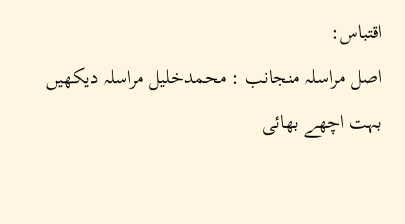اقتباس:
اصل مراسلہ منجانب : محمدخلیل مراسلہ دیکھیں
بہت اچھے بھائی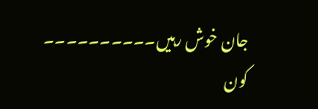جان خوش رہیں۔۔۔۔۔۔۔۔۔۔
کون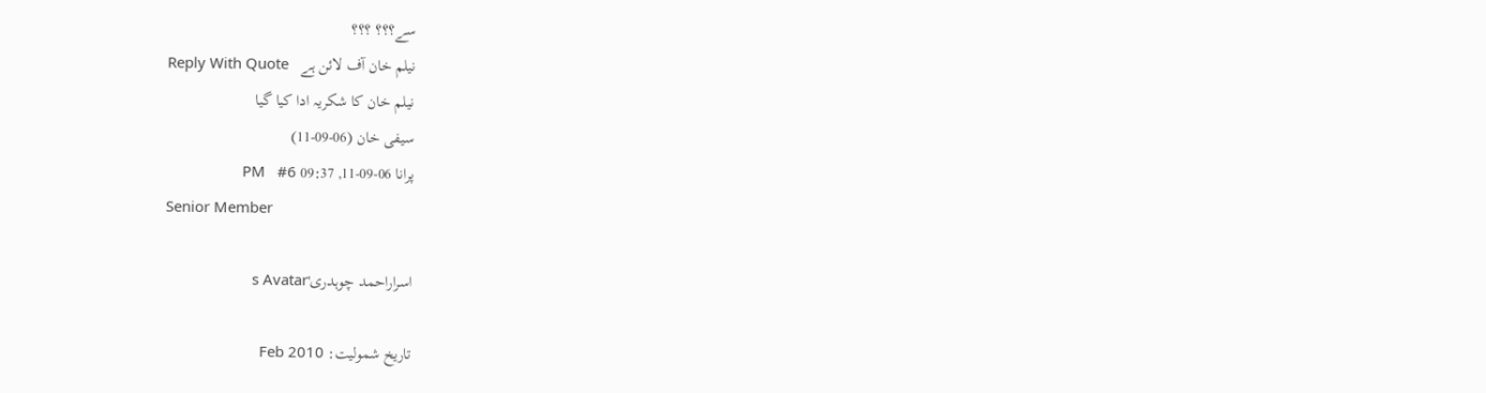سے؟؟؟ ؟؟؟
نیلم خان آف لائن ہے   Reply With Quote
نیلم خان کا شکریہ ادا کیا گیا
سیفی خان (06-09-11)
پرانا 06-09-11, 09:37 PM   #6
Senior Member

اسراراحمد چوہدری's Avatar

تاریخ شمولیت: Feb 2010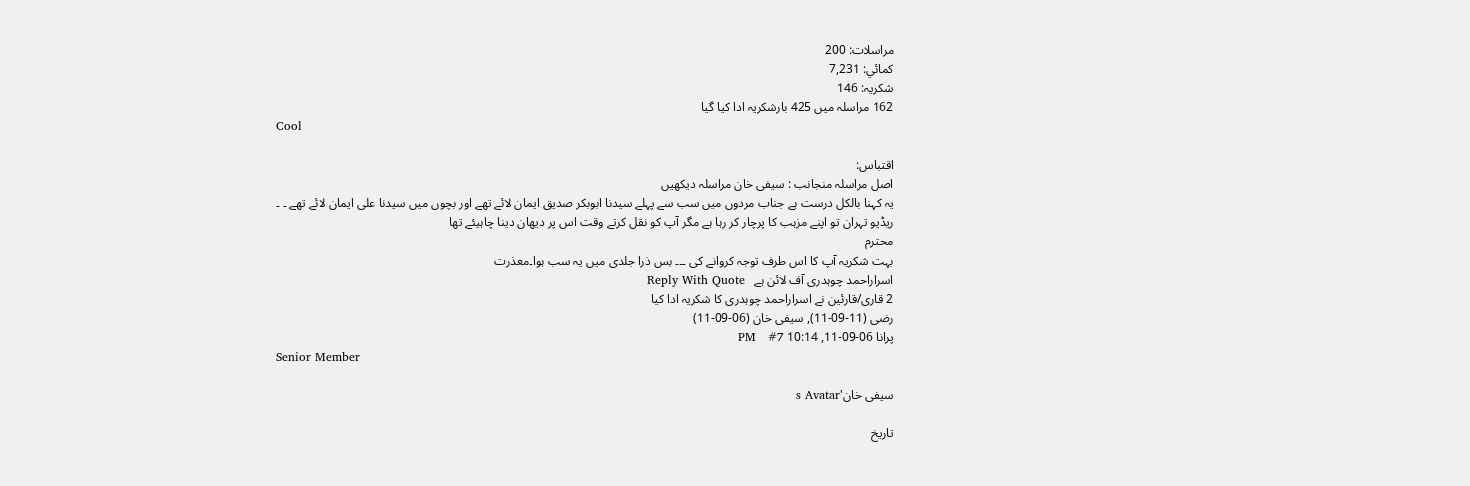مراسلات: 200
کمائي: 7,231
شکریہ: 146
162 مراسلہ میں 425 بارشکریہ ادا کیا گیا
Cool

اقتباس:
اصل مراسلہ منجانب : سیفی خان مراسلہ دیکھیں
یہ کہنا بالکل درست ہے جناب مردوں میں سب سے پہلے سیدنا ابوبکر صدیق ایمان لائے تھے اور بچوں میں سیدنا علی ایمان لائے تھے ۔ ۔
ریڈیو تہران تو اپنے مزہب کا پرچار کر رہا ہے مگر آپ کو نقل کرتے وقت اس پر دیھان دینا چاہیئے تھا
محترم
بہت شکریہ آپ کا اس طرف توجہ کروانے کی ۔۔۔ بس ذرا جلدی میں یہ سب ہوا۔معذرت
اسراراحمد چوہدری آف لائن ہے   Reply With Quote
2 قاری/قارئین نے اسراراحمد چوہدری کا شکریہ ادا کیا
رضی (11-09-11), سیفی خان (06-09-11)
پرانا 06-09-11, 10:14 PM   #7
Senior Member

سیفی خان's Avatar

تاریخ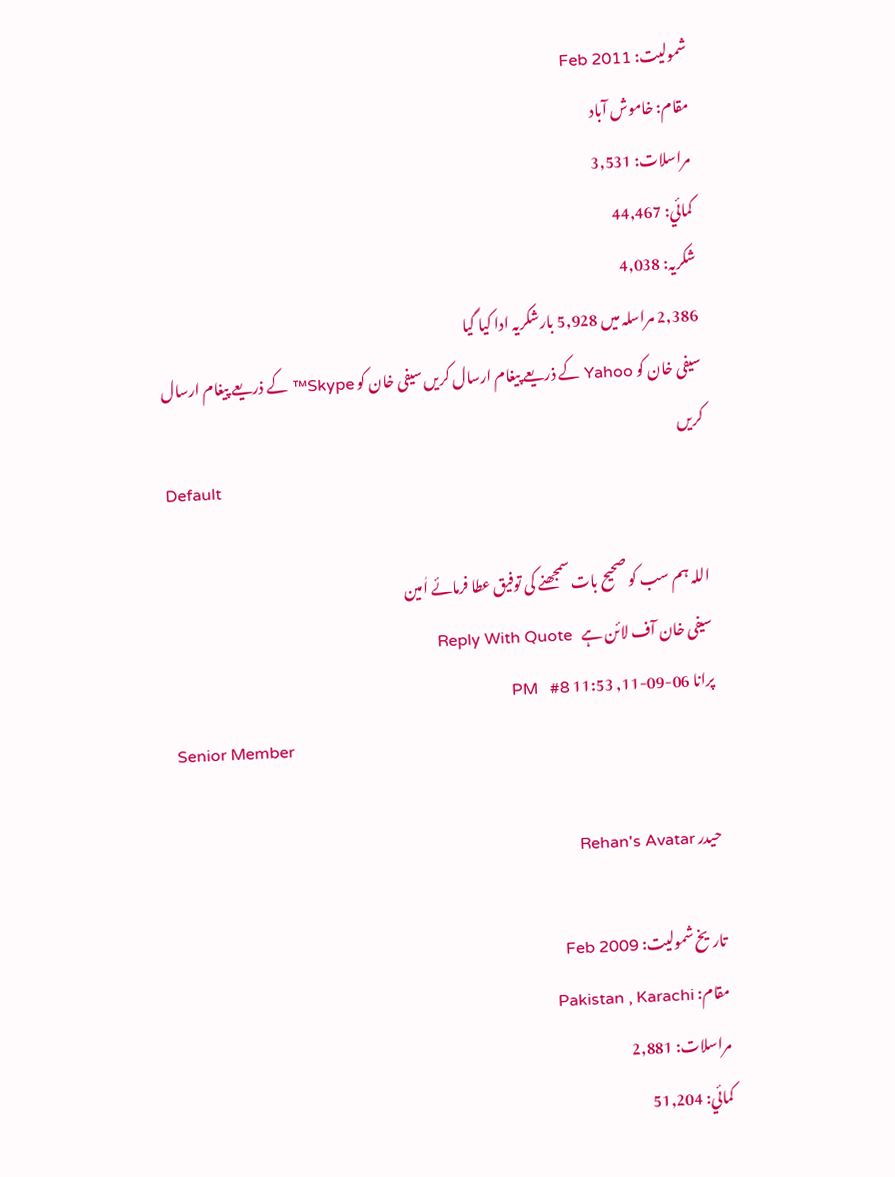شمولیت: Feb 2011
مقام: خاموش آباد
مراسلات: 3,531
کمائي: 44,467
شکریہ: 4,038
2,386 مراسلہ میں 5,928 بارشکریہ ادا کیا گیا
سیفی خان کو Yahoo کے ذریعے پیغام ارسال کریں سیفی خان کو Skype™ کے ذریعے پیغام ارسال کریں
Default

اللہ ہم سب کو صحیح بات سمجھنے کی توفیق عطا فرمائے اٰمین
سیفی خان آف لائن ہے   Reply With Quote
پرانا 06-09-11, 11:53 PM   #8
Senior Member

حیدر Rehan's Avatar

تاریخ شمولیت: Feb 2009
مقام: Pakistan , Karachi
مراسلات: 2,881
کمائي: 51,204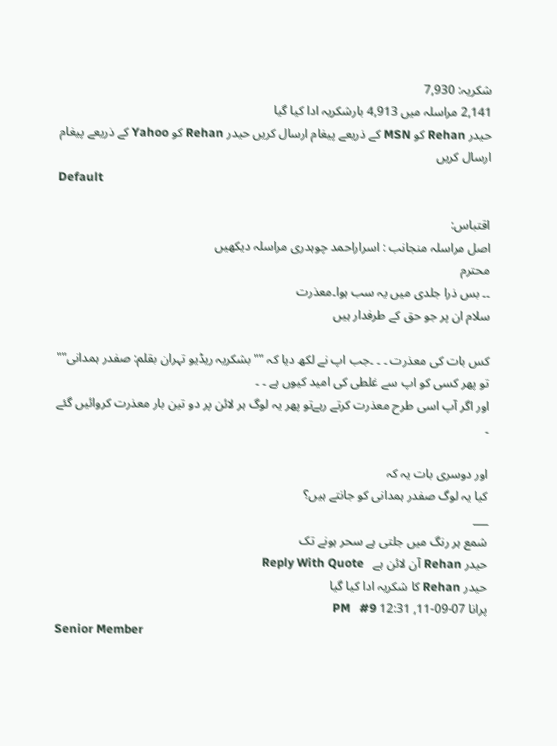شکریہ: 7,930
2,141 مراسلہ میں 4,913 بارشکریہ ادا کیا گیا
حیدر Rehan کو MSN کے ذریعے پیغام ارسال کریں حیدر Rehan کو Yahoo کے ذریعے پیغام ارسال کریں
Default

اقتباس:
اصل مراسلہ منجانب : اسراراحمد چوہدری مراسلہ دیکھیں
محترم
۔۔ بس ذرا جلدی میں یہ سب ہوا۔معذرت
سلام ان پر جو حق کے طرفدار ہیں

کس بات کی معذرت ۔ ۔ ۔جب اپ نے لکھ دیا کہ "" بشکریہ ریڈیو تہران بقلم: صفدر ہمدانی""
تو پھر کسی کو اپ سے غلطی کی امید کیوں ہے ۔ ۔
اور اگر آپ اسی طرح معذرت کرتے رہےتو پھر یہ لوگ ہر لائن پر دو تین بار معذرت کروائیں گئے ۔

اور دوسری بات یہ کہ
کیا یہ لوگ صفدر ہمدانی کو جانتے ہیں؟
___
شمع ہر رنگ میں جلتی ہے سحر ہونے تک
حیدر Rehan آن لائن ہے   Reply With Quote
حیدر Rehan کا شکریہ ادا کیا گیا
پرانا 07-09-11, 12:31 PM   #9
Senior Member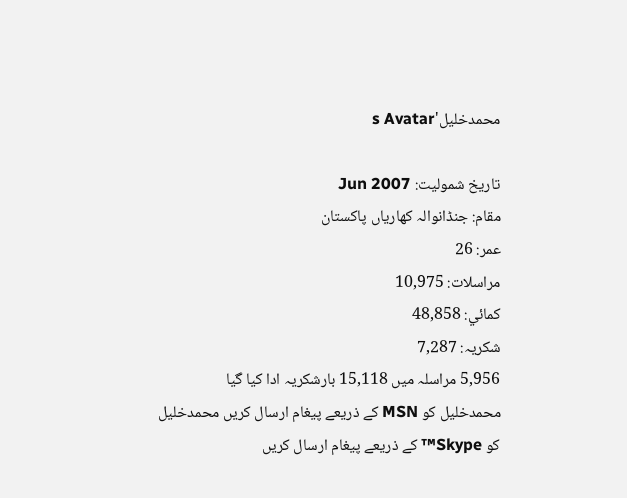محمدخلیل's Avatar

تاریخ شمولیت: Jun 2007
مقام: جنڈانوالہ کھاریاں پاکستان
عمر: 26
مراسلات: 10,975
کمائي: 48,858
شکریہ: 7,287
5,956 مراسلہ میں 15,118 بارشکریہ ادا کیا گیا
محمدخلیل کو MSN کے ذریعے پیغام ارسال کریں محمدخلیل کو Skype™ کے ذریعے پیغام ارسال کریں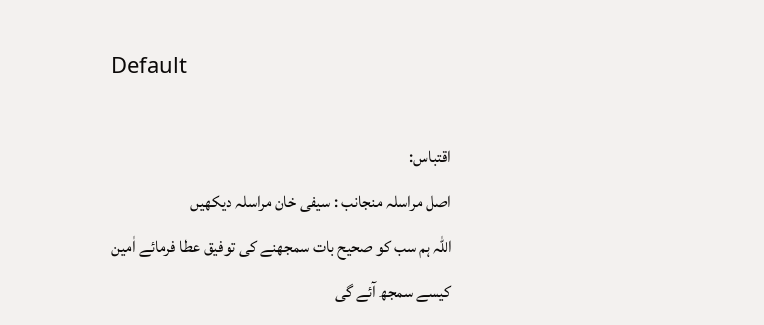Default

اقتباس:
اصل مراسلہ منجانب : سیفی خان مراسلہ دیکھیں
اللہ ہم سب کو صحیح بات سمجھنے کی توفیق عطا فرمائے اٰمین
کیسے سمجھ آئے گی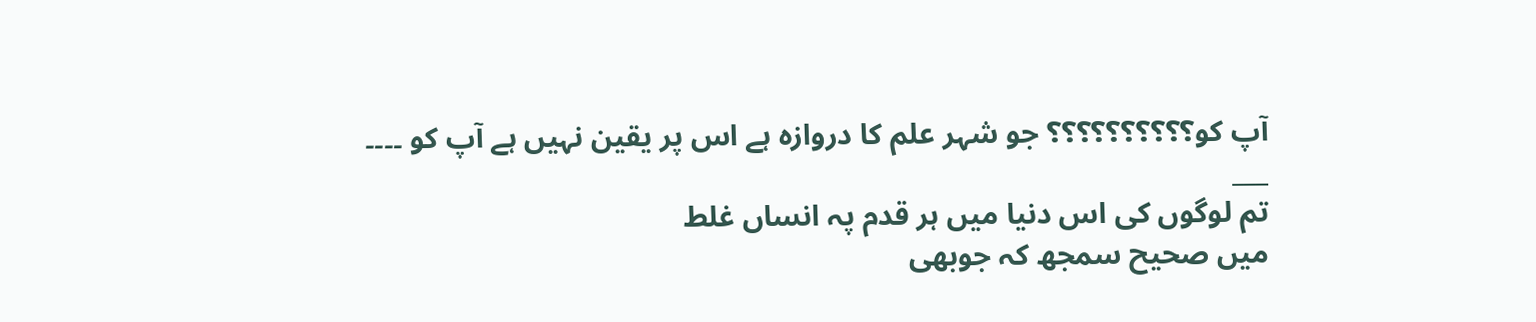آپ کو؟؟؟؟؟؟؟؟؟؟ جو شہر علم کا دروازہ ہے اس پر یقین نہیں ہے آپ کو ۔۔۔۔
___
تم لوگوں کی اس دنیا میں ہر قدم پہ انساں غلط
میں صحیح سمجھ کہ جوبھی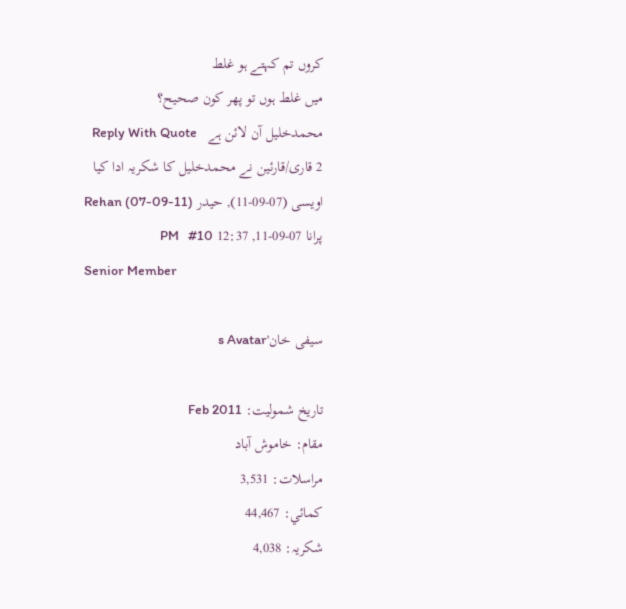کروں تم کہتے ہو غلط
میں غلط ہوں تو پھر کون صحیح؟
محمدخلیل آن لائن ہے   Reply With Quote
2 قاری/قارئین نے محمدخلیل کا شکریہ ادا کیا
اویسی (07-09-11), حیدر Rehan (07-09-11)
پرانا 07-09-11, 12:37 PM   #10
Senior Member

سیفی خان's Avatar

تاریخ شمولیت: Feb 2011
مقام: خاموش آباد
مراسلات: 3,531
کمائي: 44,467
شکریہ: 4,038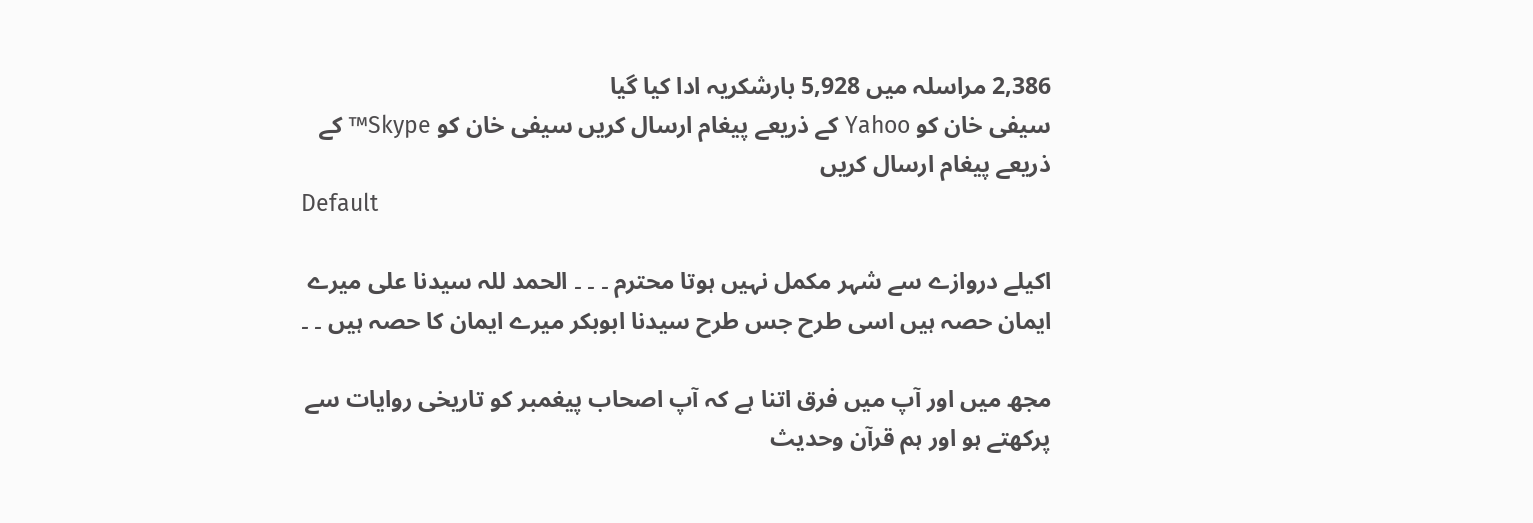2,386 مراسلہ میں 5,928 بارشکریہ ادا کیا گیا
سیفی خان کو Yahoo کے ذریعے پیغام ارسال کریں سیفی خان کو Skype™ کے ذریعے پیغام ارسال کریں
Default

اکیلے دروازے سے شہر مکمل نہیں ہوتا محترم ۔ ۔ ۔ الحمد للہ سیدنا علی میرے ایمان حصہ ہیں اسی طرح جس طرح سیدنا ابوبکر میرے ایمان کا حصہ ہیں ۔ ۔

مجھ میں اور آپ میں فرق اتنا ہے کہ آپ اصحاب پیغمبر کو تاریخی روایات سے پرکھتے ہو اور ہم قرآن وحدیث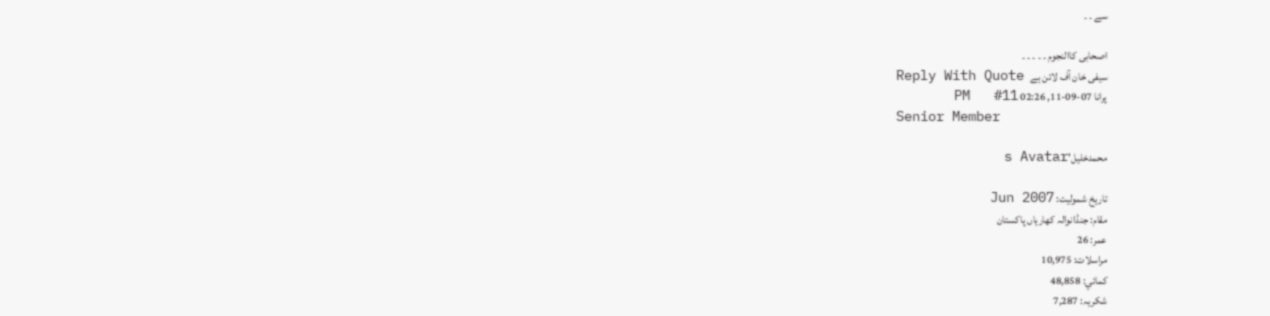سے ۔ ۔

اصحابی کاالنجوم ۔ ۔ ۔ ۔ ۔
سیفی خان آف لائن ہے   Reply With Quote
پرانا 07-09-11, 02:26 PM   #11
Senior Member

محمدخلیل's Avatar

تاریخ شمولیت: Jun 2007
مقام: جنڈانوالہ کھاریاں پاکستان
عمر: 26
مراسلات: 10,975
کمائي: 48,858
شکریہ: 7,287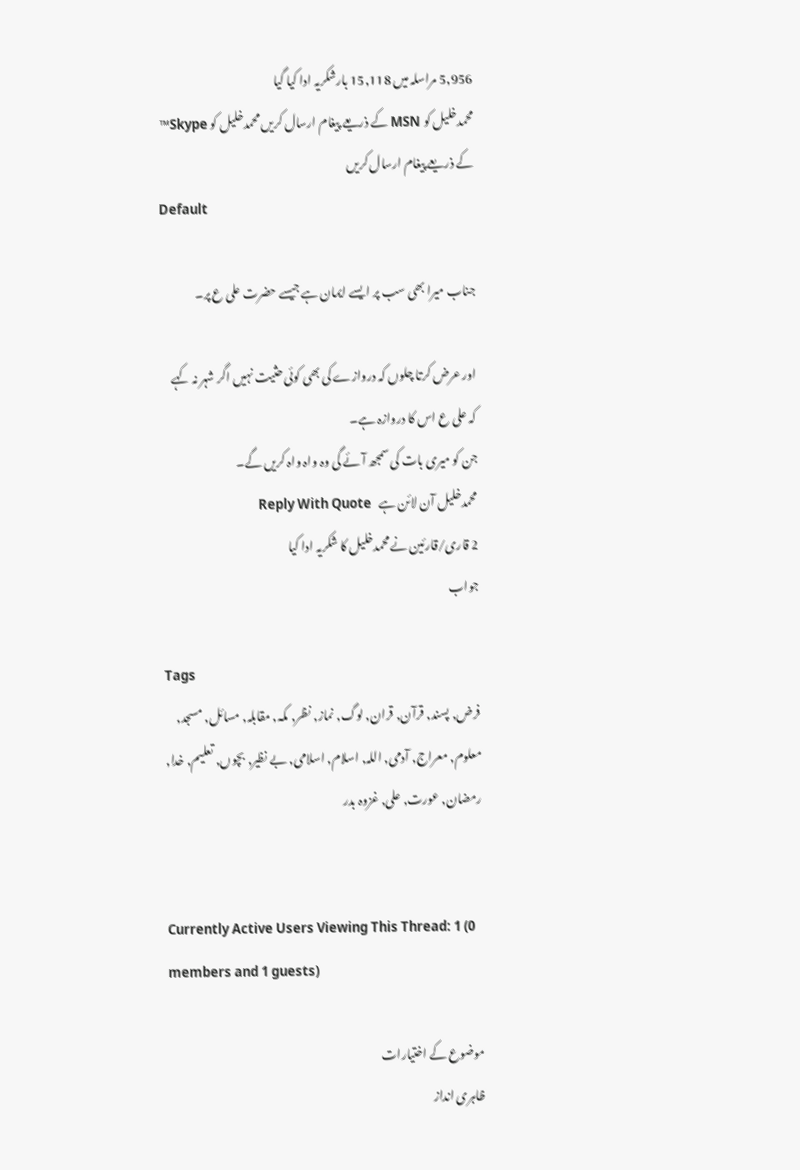5,956 مراسلہ میں 15,118 بارشکریہ ادا کیا گیا
محمدخلیل کو MSN کے ذریعے پیغام ارسال کریں محمدخلیل کو Skype™ کے ذریعے پیغام ارسال کریں
Default

جناب میرا بھی سب پر ایسے ایمان ہے جیسے حضرت علی ع پر۔

اور عرض کرتا چلوں کہ دروازے کی بھی کوئی حثیت نہیں اگر شہر نہ کہے کہ علی ع اس کا دروازہ ہے۔
جن کو میری بات کی سمجھ آئے گی وہ واہ واہ کریں گے۔
محمدخلیل آن لائن ہے   Reply With Quote
2 قاری/قارئین نے محمدخلیل کا شکریہ ادا کیا
جواب

Tags
فرض, پسند, قرآن, قران, لوگ, نماز, نظر, مکہ, مقابلہ, مسائل, مسجد, معلوم, معراج, آدمی, اللہ, اسلام, اسلامی, بے نظیر, بچوں, تعلیم, خدا, رمضان, عورت, علی, غزوہ بدر


Currently Active Users Viewing This Thread: 1 (0 members and 1 guests)

موضوع کے اختیارات
ظاہری انداز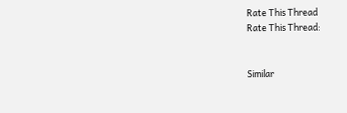Rate This Thread
Rate This Thread:


Similar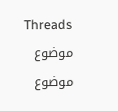Threads
موضوع موضوع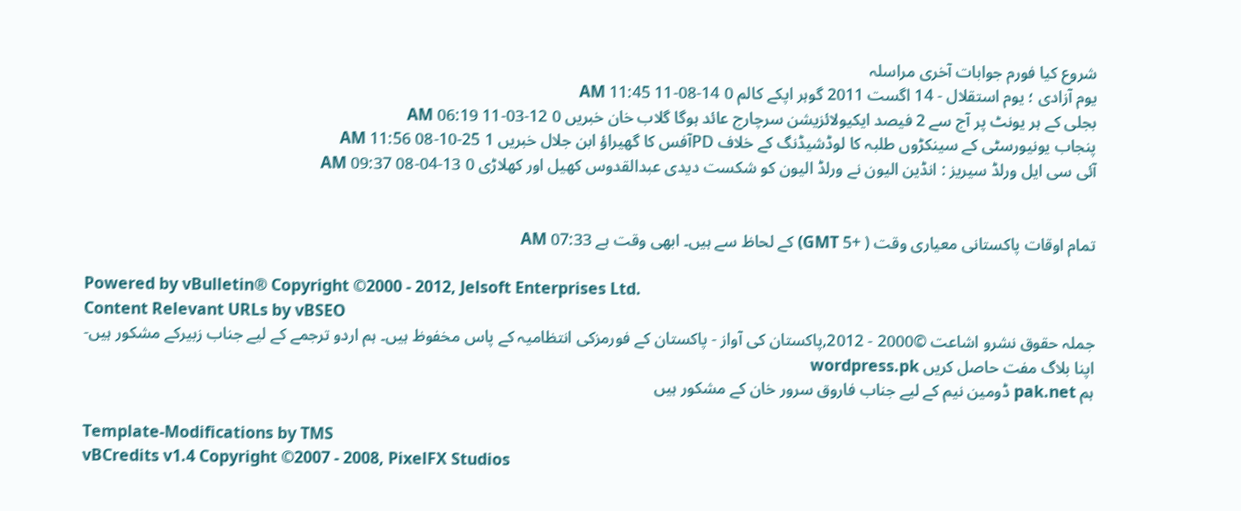شروع کیا فورم جوابات آخری مراسلہ
یوم آزادی ؛ یوم استقلال - 14 اگست 2011 گوہر اپکے کالم 0 14-08-11 11:45 AM
بجلی کے ہر یونٹ پر آج سے 2 فیصد ایکیولائزیشن سرچارج عائد ہوگا گلاب خان خبریں 0 12-03-11 06:19 AM
پنجاب یونیورسٹی کے سینکڑوں طلبہ کا لوڈشیڈنگ کے خلاف PDآفس کا گھیراؤ ابن جلال خبریں 1 25-10-08 11:56 AM
آئی سی ایل ورلڈ سیریز : انڈین الیون نے ورلڈ الیون کو شکست دیدی عبدالقدوس کھیل اور کھلاڑی 0 13-04-08 09:37 AM


تمام اوقات پاکستانی معیاری وقت ( +5 GMT) کے لحاظ سے ہیں۔ ابھی وقت ہے 07:33 AM

Powered by vBulletin® Copyright ©2000 - 2012, Jelsoft Enterprises Ltd.
Content Relevant URLs by vBSEO
جملہ حقوق نشرو اشاعت ©2000 - 2012,پاکستان کی آواز - پاکستان کے فورمزکی انتظامیہ کے پاس مخفوظ ہیں۔ ہم اردو ترجمے کے لیے جناب زبیرکے مشکور ہیں-
اپنا بلاگ مفت حاصل کریں wordpress.pk
ہم pak.net ڈومین نیم کے لیے جناب فاروق سرور خان کے مشکور ہیں

Template-Modifications by TMS
vBCredits v1.4 Copyright ©2007 - 2008, PixelFX Studios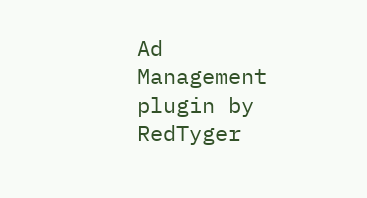Ad Management plugin by RedTyger